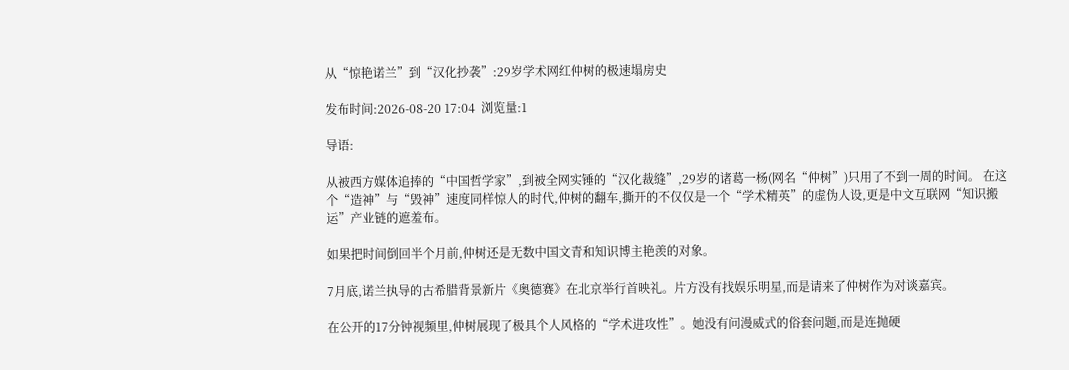从“惊艳诺兰”到“汉化抄袭”:29岁学术网红仲树的极速塌房史

发布时间:2026-08-20 17:04  浏览量:1

导语:

从被西方媒体追捧的“中国哲学家”,到被全网实锤的“汉化裁缝”,29岁的诸葛一杨(网名“仲树”)只用了不到一周的时间。 在这个“造神”与“毁神”速度同样惊人的时代,仲树的翻车,撕开的不仅仅是一个“学术精英”的虚伪人设,更是中文互联网“知识搬运”产业链的遮羞布。

如果把时间倒回半个月前,仲树还是无数中国文青和知识博主艳羡的对象。

7月底,诺兰执导的古希腊背景新片《奥德赛》在北京举行首映礼。片方没有找娱乐明星,而是请来了仲树作为对谈嘉宾。

在公开的17分钟视频里,仲树展现了极具个人风格的“学术进攻性”。她没有问漫威式的俗套问题,而是连抛硬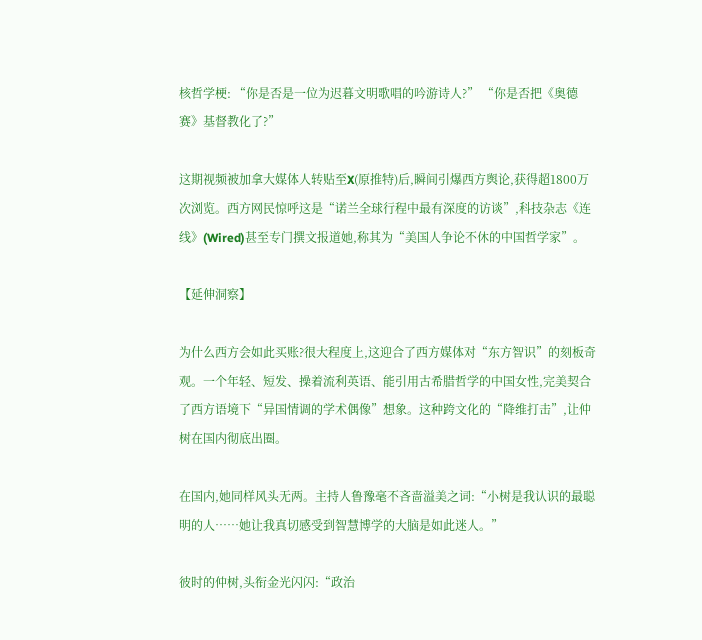核哲学梗: “你是否是一位为迟暮文明歌唱的吟游诗人?” “你是否把《奥德赛》基督教化了?”

这期视频被加拿大媒体人转贴至X(原推特)后,瞬间引爆西方舆论,获得超1800万次浏览。西方网民惊呼这是“诺兰全球行程中最有深度的访谈”,科技杂志《连线》(Wired)甚至专门撰文报道她,称其为“美国人争论不休的中国哲学家”。

【延伸洞察】

为什么西方会如此买账?很大程度上,这迎合了西方媒体对“东方智识”的刻板奇观。一个年轻、短发、操着流利英语、能引用古希腊哲学的中国女性,完美契合了西方语境下“异国情调的学术偶像”想象。这种跨文化的“降维打击”,让仲树在国内彻底出圈。

在国内,她同样风头无两。主持人鲁豫毫不吝啬溢美之词:“小树是我认识的最聪明的人……她让我真切感受到智慧博学的大脑是如此迷人。”

彼时的仲树,头衔金光闪闪:“政治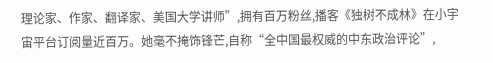理论家、作家、翻译家、美国大学讲师”,拥有百万粉丝,播客《独树不成林》在小宇宙平台订阅量近百万。她毫不掩饰锋芒,自称“全中国最权威的中东政治评论”,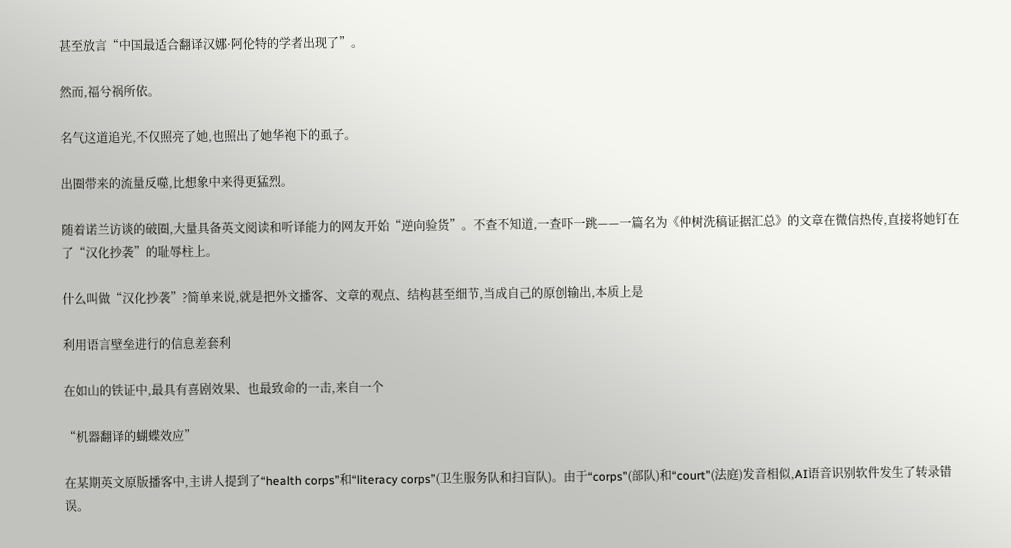甚至放言“中国最适合翻译汉娜·阿伦特的学者出现了”。

然而,福兮祸所依。

名气这道追光,不仅照亮了她,也照出了她华袍下的虱子。

出圈带来的流量反噬,比想象中来得更猛烈。

随着诺兰访谈的破圈,大量具备英文阅读和听译能力的网友开始“逆向验货”。不查不知道,一查吓一跳——一篇名为《仲树洗稿证据汇总》的文章在微信热传,直接将她钉在了“汉化抄袭”的耻辱柱上。

什么叫做“汉化抄袭”?简单来说,就是把外文播客、文章的观点、结构甚至细节,当成自己的原创输出,本质上是

利用语言壁垒进行的信息差套利

在如山的铁证中,最具有喜剧效果、也最致命的一击,来自一个

“机器翻译的蝴蝶效应”

在某期英文原版播客中,主讲人提到了“health corps”和“literacy corps”(卫生服务队和扫盲队)。由于“corps”(部队)和“court”(法庭)发音相似,AI语音识别软件发生了转录错误。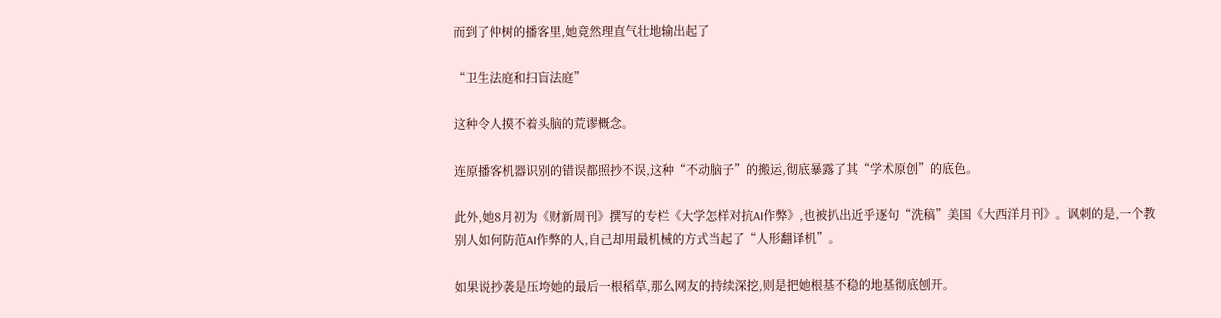而到了仲树的播客里,她竟然理直气壮地输出起了

“卫生法庭和扫盲法庭”

这种令人摸不着头脑的荒谬概念。

连原播客机器识别的错误都照抄不误,这种“不动脑子”的搬运,彻底暴露了其“学术原创”的底色。

此外,她8月初为《财新周刊》撰写的专栏《大学怎样对抗AI作弊》,也被扒出近乎逐句“洗稿”美国《大西洋月刊》。讽刺的是,一个教别人如何防范AI作弊的人,自己却用最机械的方式当起了“人形翻译机”。

如果说抄袭是压垮她的最后一根稻草,那么网友的持续深挖,则是把她根基不稳的地基彻底刨开。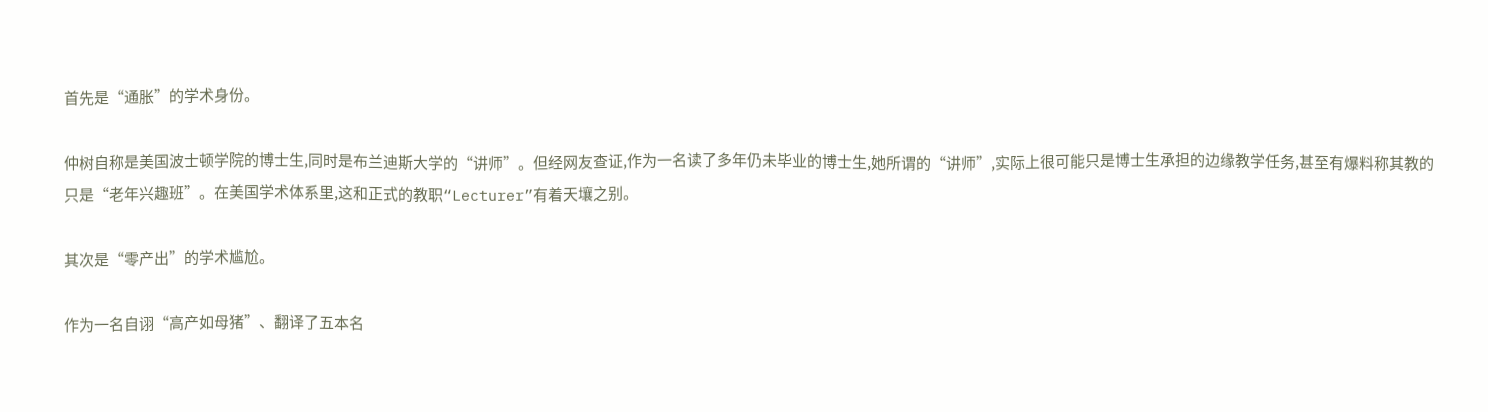首先是“通胀”的学术身份。

仲树自称是美国波士顿学院的博士生,同时是布兰迪斯大学的“讲师”。但经网友查证,作为一名读了多年仍未毕业的博士生,她所谓的“讲师”,实际上很可能只是博士生承担的边缘教学任务,甚至有爆料称其教的只是“老年兴趣班”。在美国学术体系里,这和正式的教职“Lecturer”有着天壤之别。

其次是“零产出”的学术尴尬。

作为一名自诩“高产如母猪”、翻译了五本名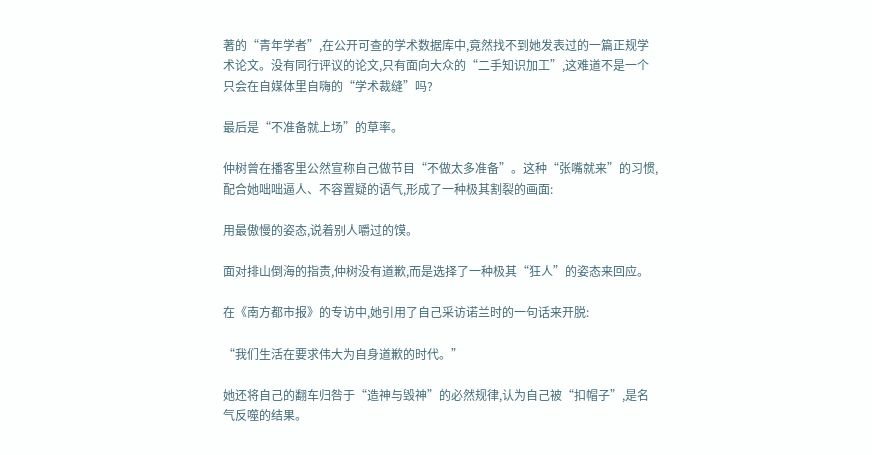著的“青年学者”,在公开可查的学术数据库中,竟然找不到她发表过的一篇正规学术论文。没有同行评议的论文,只有面向大众的“二手知识加工”,这难道不是一个只会在自媒体里自嗨的“学术裁缝”吗?

最后是“不准备就上场”的草率。

仲树曾在播客里公然宣称自己做节目“不做太多准备”。这种“张嘴就来”的习惯,配合她咄咄逼人、不容置疑的语气,形成了一种极其割裂的画面:

用最傲慢的姿态,说着别人嚼过的馍。

面对排山倒海的指责,仲树没有道歉,而是选择了一种极其“狂人”的姿态来回应。

在《南方都市报》的专访中,她引用了自己采访诺兰时的一句话来开脱:

“我们生活在要求伟大为自身道歉的时代。”

她还将自己的翻车归咎于“造神与毁神”的必然规律,认为自己被“扣帽子”,是名气反噬的结果。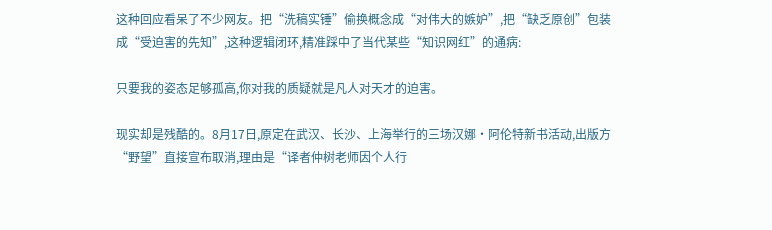这种回应看呆了不少网友。把“洗稿实锤”偷换概念成“对伟大的嫉妒”,把“缺乏原创”包装成“受迫害的先知”,这种逻辑闭环,精准踩中了当代某些“知识网红”的通病:

只要我的姿态足够孤高,你对我的质疑就是凡人对天才的迫害。

现实却是残酷的。8月17日,原定在武汉、长沙、上海举行的三场汉娜·阿伦特新书活动,出版方“野望”直接宣布取消,理由是“译者仲树老师因个人行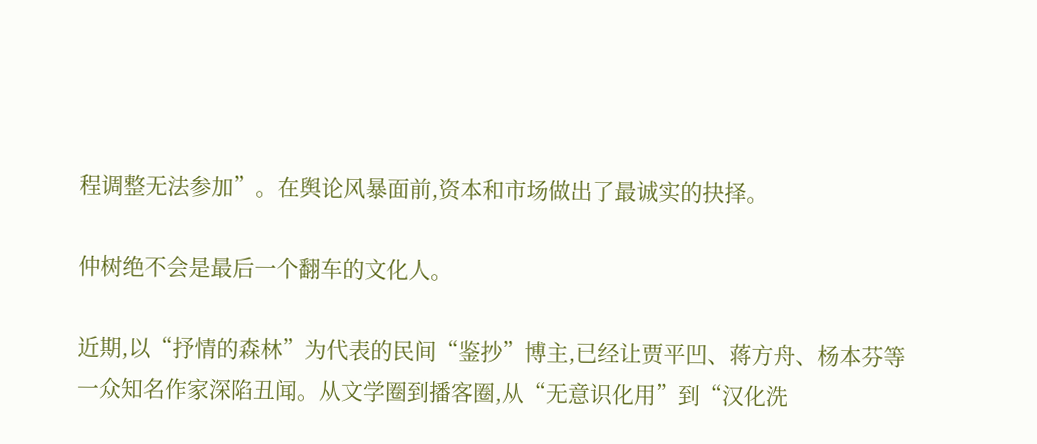程调整无法参加”。在舆论风暴面前,资本和市场做出了最诚实的抉择。

仲树绝不会是最后一个翻车的文化人。

近期,以“抒情的森林”为代表的民间“鉴抄”博主,已经让贾平凹、蒋方舟、杨本芬等一众知名作家深陷丑闻。从文学圈到播客圈,从“无意识化用”到“汉化洗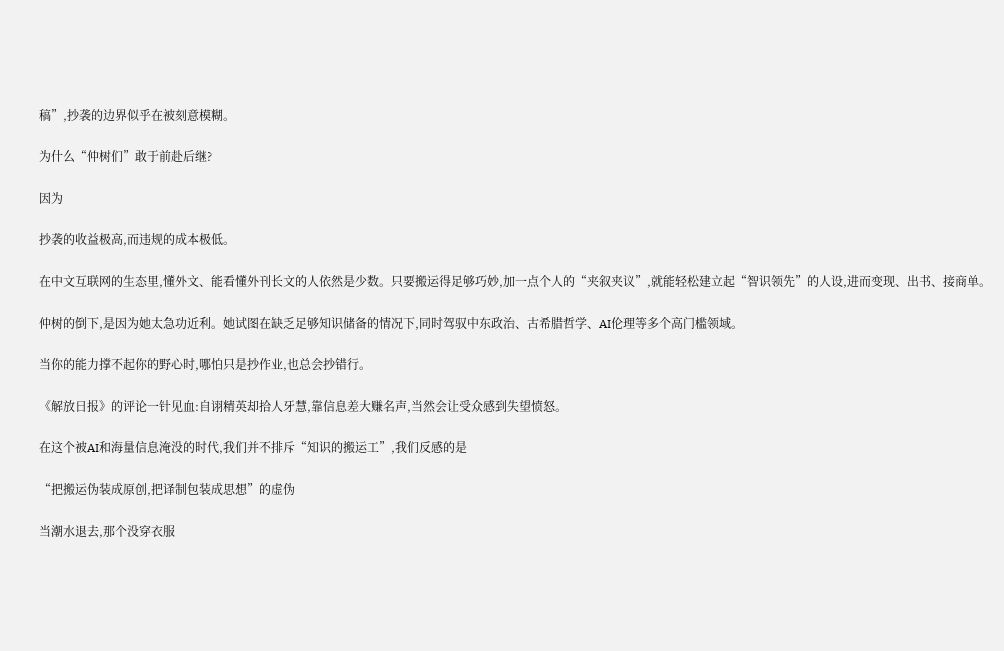稿”,抄袭的边界似乎在被刻意模糊。

为什么“仲树们”敢于前赴后继?

因为

抄袭的收益极高,而违规的成本极低。

在中文互联网的生态里,懂外文、能看懂外刊长文的人依然是少数。只要搬运得足够巧妙,加一点个人的“夹叙夹议”,就能轻松建立起“智识领先”的人设,进而变现、出书、接商单。

仲树的倒下,是因为她太急功近利。她试图在缺乏足够知识储备的情况下,同时驾驭中东政治、古希腊哲学、AI伦理等多个高门槛领域。

当你的能力撑不起你的野心时,哪怕只是抄作业,也总会抄错行。

《解放日报》的评论一针见血:自诩精英却拾人牙慧,靠信息差大赚名声,当然会让受众感到失望愤怒。

在这个被AI和海量信息淹没的时代,我们并不排斥“知识的搬运工”,我们反感的是

“把搬运伪装成原创,把译制包装成思想”的虚伪

当潮水退去,那个没穿衣服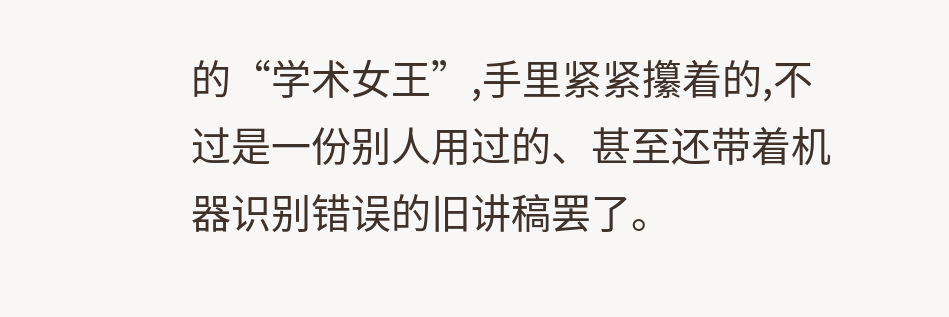的“学术女王”,手里紧紧攥着的,不过是一份别人用过的、甚至还带着机器识别错误的旧讲稿罢了。